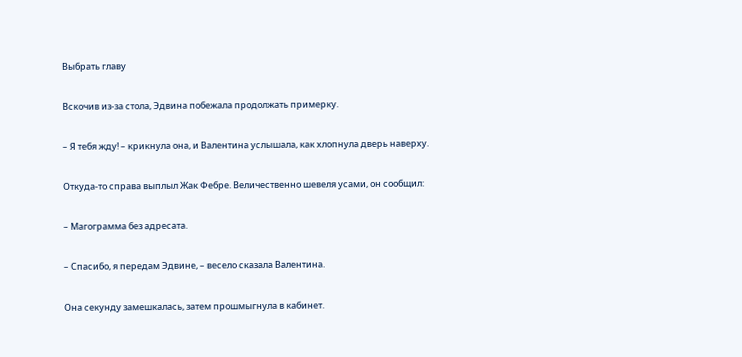Выбрать главу

Вскочив из-за стола, Эдвина побежала продолжать примерку.

– Я тебя жду! – крикнула она, и Валентина услышала, как хлопнула дверь наверху.

Откуда-то справа выплыл Жак Фебре. Величественно шевеля усами, он сообщил:

– Магограмма без адресата.

– Спасибо, я передам Эдвине, – весело сказала Валентина.

Она секунду замешкалась, затем прошмыгнула в кабинет.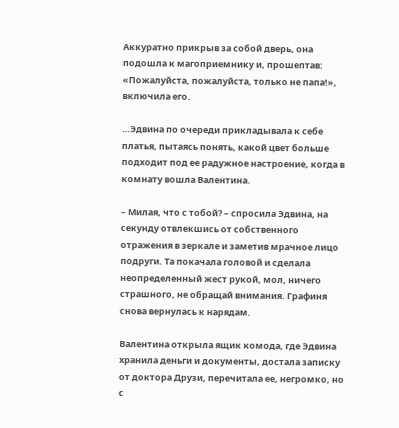Аккуратно прикрыв за собой дверь, она подошла к магоприемнику и, прошептав: «Пожалуйста, пожалуйста, только не папа!», включила его.

…Эдвина по очереди прикладывала к себе платья, пытаясь понять, какой цвет больше подходит под ее радужное настроение, когда в комнату вошла Валентина.

– Милая, что с тобой? – спросила Эдвина, на секунду отвлекшись от собственного отражения в зеркале и заметив мрачное лицо подруги. Та покачала головой и сделала неопределенный жест рукой, мол, ничего страшного, не обращай внимания. Графиня снова вернулась к нарядам.

Валентина открыла ящик комода, где Эдвина хранила деньги и документы, достала записку от доктора Друзи, перечитала ее, негромко, но с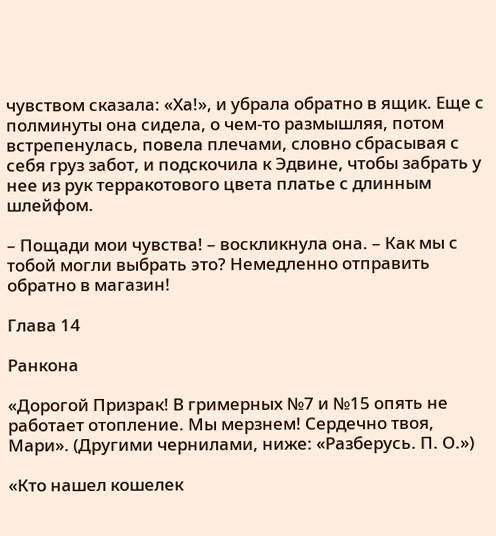чувством сказала: «Ха!», и убрала обратно в ящик. Еще с полминуты она сидела, о чем-то размышляя, потом встрепенулась, повела плечами, словно сбрасывая с себя груз забот, и подскочила к Эдвине, чтобы забрать у нее из рук терракотового цвета платье с длинным шлейфом.

– Пощади мои чувства! – воскликнула она. – Как мы с тобой могли выбрать это? Немедленно отправить обратно в магазин!

Глава 14

Ранкона

«Дорогой Призрак! В гримерных №7 и №15 опять не работает отопление. Мы мерзнем! Сердечно твоя, Мари». (Другими чернилами, ниже: «Разберусь. П. О.»)

«Кто нашел кошелек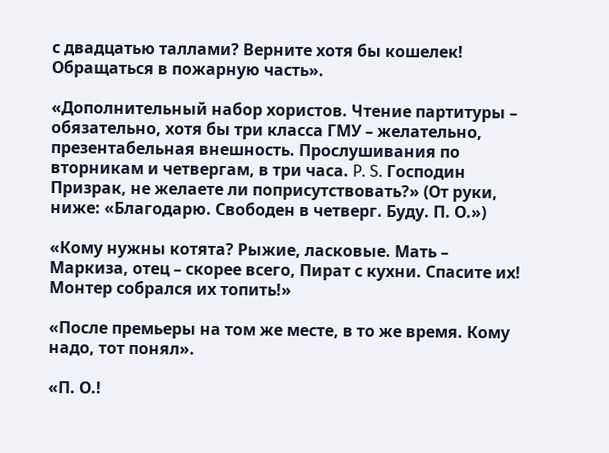с двадцатью таллами? Верните хотя бы кошелек! Обращаться в пожарную часть».

«Дополнительный набор хористов. Чтение партитуры – обязательно, хотя бы три класса ГМУ – желательно, презентабельная внешность. Прослушивания по вторникам и четвергам, в три часа. P. S. Господин Призрак, не желаете ли поприсутствовать?» (От руки, ниже: «Благодарю. Свободен в четверг. Буду. П. О.»)

«Кому нужны котята? Рыжие, ласковые. Мать – Маркиза, отец – скорее всего, Пират с кухни. Спасите их! Монтер собрался их топить!»

«После премьеры на том же месте, в то же время. Кому надо, тот понял».

«П. О.!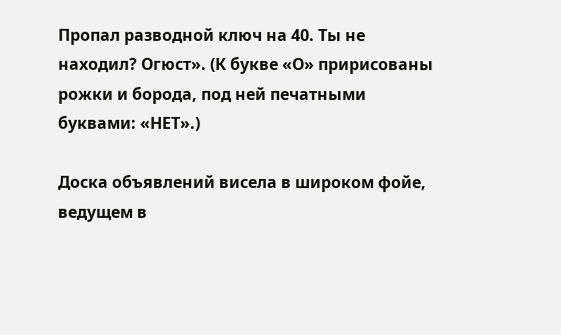Пропал разводной ключ на 40. Ты не находил? Огюст». (К букве «О» пририсованы рожки и борода, под ней печатными буквами: «НЕТ».)

Доска объявлений висела в широком фойе, ведущем в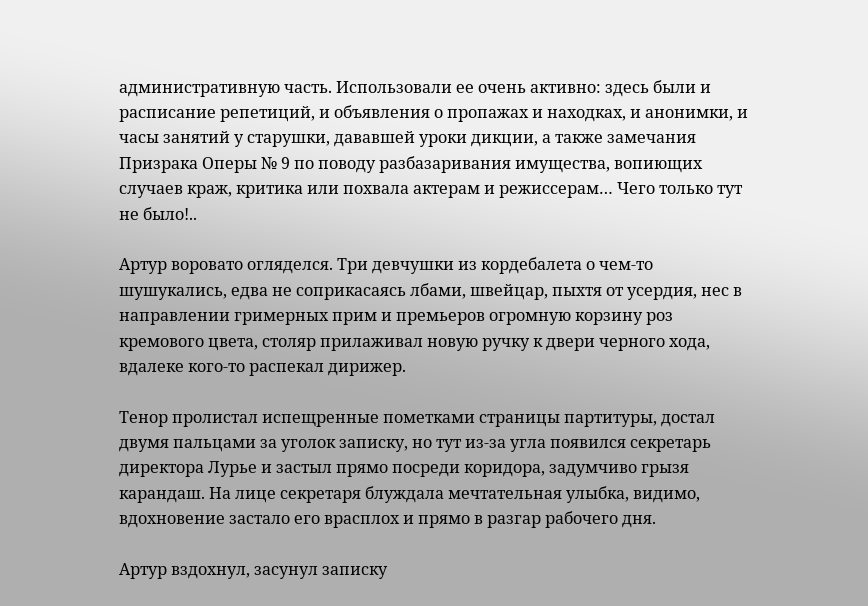административную часть. Использовали ее очень активно: здесь были и расписание репетиций, и объявления о пропажах и находках, и анонимки, и часы занятий у старушки, дававшей уроки дикции, а также замечания Призрака Оперы № 9 по поводу разбазаривания имущества, вопиющих случаев краж, критика или похвала актерам и режиссерам… Чего только тут не было!..

Артур воровато огляделся. Три девчушки из кордебалета о чем-то шушукались, едва не соприкасаясь лбами, швейцар, пыхтя от усердия, нес в направлении гримерных прим и премьеров огромную корзину роз кремового цвета, столяр прилаживал новую ручку к двери черного хода, вдалеке кого-то распекал дирижер.

Тенор пролистал испещренные пометками страницы партитуры, достал двумя пальцами за уголок записку, но тут из-за угла появился секретарь директора Лурье и застыл прямо посреди коридора, задумчиво грызя карандаш. На лице секретаря блуждала мечтательная улыбка, видимо, вдохновение застало его врасплох и прямо в разгар рабочего дня.

Артур вздохнул, засунул записку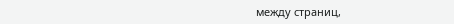между страниц,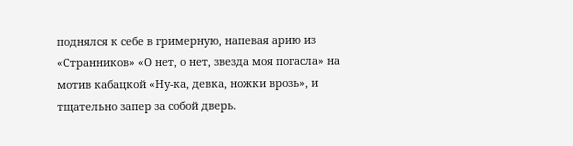поднялся к себе в гримерную, напевая арию из «Странников» «О нет, о нет, звезда моя погасла» на мотив кабацкой «Ну-ка, девка, ножки врозь», и тщательно запер за собой дверь.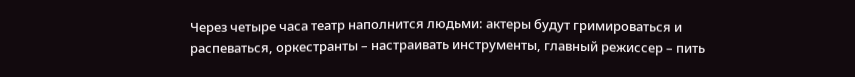Через четыре часа театр наполнится людьми: актеры будут гримироваться и распеваться, оркестранты – настраивать инструменты, главный режиссер – пить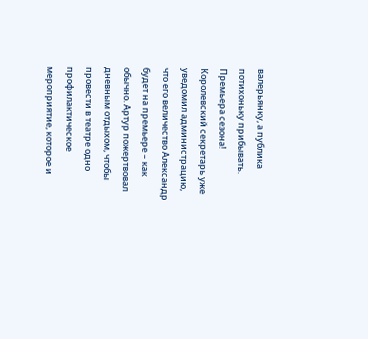валерьянку, а публика потихоньку прибывать. Премьера сезона! Королевский секретарь уже уведомил администрацию, что его величество Александр будет на премьере – как обычно. Артур пожертвовал дневным отдыхом, чтобы провести в театре одно профилактическое мероприятие, которое и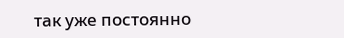так уже постоянно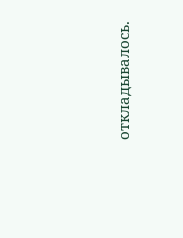откладывалось.